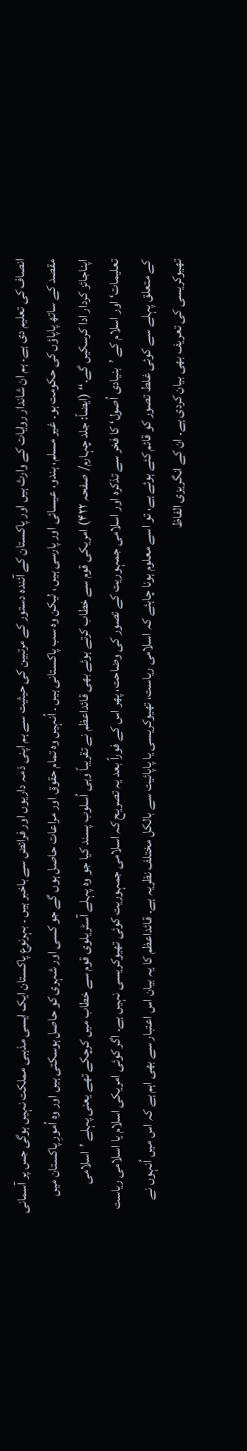انصاف کی تعلیم دی ہے۔ ہم ان شاندار روایات کے وارث ہیں اور پاکستان کے آئندہ دستور کے مرتبین کی حیثیت سے ہم اپنی ذمہ داریوں اور فرائض سے باخبر ہیں ۔ بہرنوع پاکستان ایک ایسی مذہبی مملکت نہیں ہوگی جس پر آسمانی مقصد کے ساتھ پاپاؤں کی حکومت ہو۔ غیر مسلم، ہندو، عیسائی اور پارسی ہیں ، لیکن وہ سب پاکستانی ہیں ۔ اُنہیں وہ تمام حقوق اور مراعات حاصل ہوں گے جو کسی اور شہری کو حاصل ہوسکتی ہیں اور وہ اُمورِ پاکستان میں اپناجائز کردار ادا کرسکیں گے۔‘‘ (ایضاً: جلد چہارم/ صفحہ ۴۲۲) امریکی قوم سے خطاب کرتے ہوئے بھی قائداعظم نے تقریباً وہی اُسلوب پسند کیا جو وہ پہلے آسٹریلوی قوم سے خطاب میں کرچکے تھے یعنی پہلے ’اسلامی تعلیمات‘ اور اسلام کے ’بنیادی اُصول‘ کا فخر سے تذکرہ اور اسلامی جمہوریت کے تصور کی وضاحت، پھر اس کے فوراً بعد یہ تصریح کہ اسلامی جمہوریت کوئی تھیوکریسی نہیں ہے۔ اگر کوئی امریکی اسلام یا اسلامی ریاست کے متعلق پہلے سے کوئی غلط تصور کو قائم کئے ہوئے ہے، تو اسے معلوم ہونا چاہئے کہ اسلامی ریاست، تھیوکریسی یا پاپائیت سے بالکل مختلف نظریہ ہے۔ قائداعظم کا یہ بیان اس اعتبار سے بھی اہم ہے کہ اس میں اُنہوں نے تھیوکریسی کی تعریف بھی بیان کردی ہے۔ ان کے انگریزی الفاظ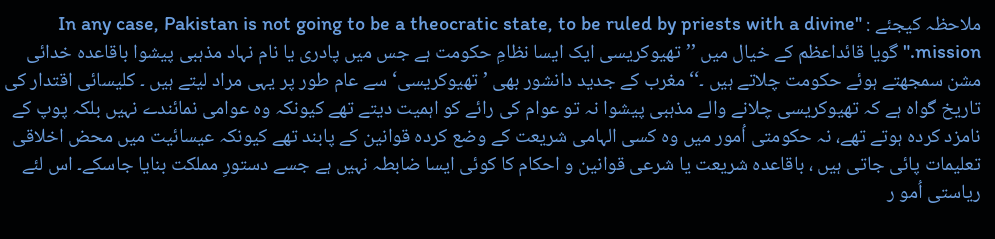ملاحظہ کیجئے : "In any case, Pakistan is not going to be a theocratic state, to be ruled by priests with a divine mission." گویا قائداعظم کے خیال میں ’’تھیوکریسی ایک ایسا نظامِ حکومت ہے جس میں پادری یا نام نہاد مذہبی پیشوا باقاعدہ خدائی مشن سمجھتے ہوئے حکومت چلاتے ہیں ۔‘‘ مغرب کے جدید دانشور بھی ’تھیوکریسی‘ سے عام طور پر یہی مراد لیتے ہیں ۔ کلیسائی اقتدار کی تاریخ گواہ ہے کہ تھیوکریسی چلانے والے مذہبی پیشوا نہ تو عوام کی رائے کو اہمیت دیتے تھے کیونکہ وہ عوامی نمائندے نہیں بلکہ پوپ کے نامزد کردہ ہوتے تھے، نہ حکومتی اُمور میں وہ کسی الہامی شریعت کے وضع کردہ قوانین کے پابند تھے کیونکہ عیسائیت میں محض اخلاقی تعلیمات پائی جاتی ہیں ، باقاعدہ شریعت یا شرعی قوانین و احکام کا کوئی ایسا ضابطہ نہیں ہے جسے دستورِ مملکت بنایا جاسکے۔ اس لئے ریاستی اُمو ر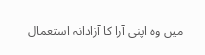میں وہ اپنی آرا کا آزادانہ استعمال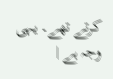کرتے تھے۔ یہی وجہ ہے |